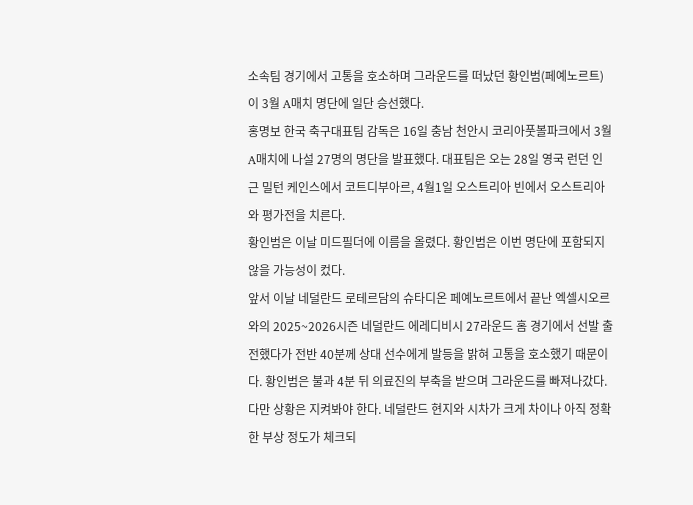소속팀 경기에서 고통을 호소하며 그라운드를 떠났던 황인범(페예노르트)이 3월 A매치 명단에 일단 승선했다.
홍명보 한국 축구대표팀 감독은 16일 충남 천안시 코리아풋볼파크에서 3월 A매치에 나설 27명의 명단을 발표했다. 대표팀은 오는 28일 영국 런던 인근 밀턴 케인스에서 코트디부아르, 4월1일 오스트리아 빈에서 오스트리아와 평가전을 치른다.
황인범은 이날 미드필더에 이름을 올렸다. 황인범은 이번 명단에 포함되지 않을 가능성이 컸다.
앞서 이날 네덜란드 로테르담의 슈타디온 페예노르트에서 끝난 엑셀시오르와의 2025~2026시즌 네덜란드 에레디비시 27라운드 홈 경기에서 선발 출전했다가 전반 40분께 상대 선수에게 발등을 밝혀 고통을 호소했기 때문이다. 황인범은 불과 4분 뒤 의료진의 부축을 받으며 그라운드를 빠져나갔다.
다만 상황은 지켜봐야 한다. 네덜란드 현지와 시차가 크게 차이나 아직 정확한 부상 정도가 체크되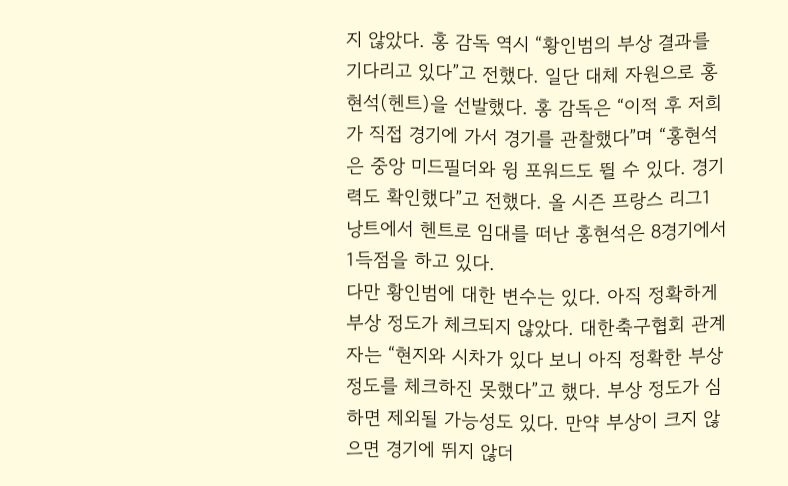지 않았다. 홍 감독 역시 “황인범의 부상 결과를 기다리고 있다”고 전했다. 일단 대체 자원으로 홍현석(헨트)을 선발했다. 홍 감독은 “이적 후 저희가 직접 경기에 가서 경기를 관찰했다”며 “홍현석은 중앙 미드필더와 윙 포워드도 뛸 수 있다. 경기력도 확인했다”고 전했다. 올 시즌 프랑스 리그1 낭트에서 헨트로 임대를 떠난 홍현석은 8경기에서 1득점을 하고 있다.
다만 황인범에 대한 변수는 있다. 아직 정확하게 부상 정도가 체크되지 않았다. 대한축구협회 관계자는 “현지와 시차가 있다 보니 아직 정확한 부상 정도를 체크하진 못했다”고 했다. 부상 정도가 심하면 제외될 가능성도 있다. 만약 부상이 크지 않으면 경기에 뛰지 않더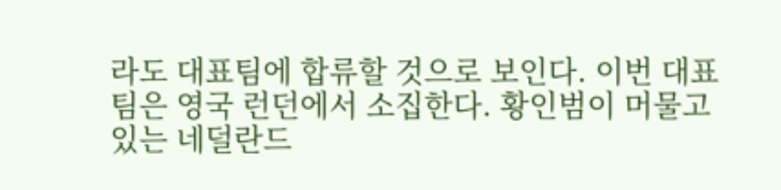라도 대표팀에 합류할 것으로 보인다. 이번 대표팀은 영국 런던에서 소집한다. 황인범이 머물고 있는 네덜란드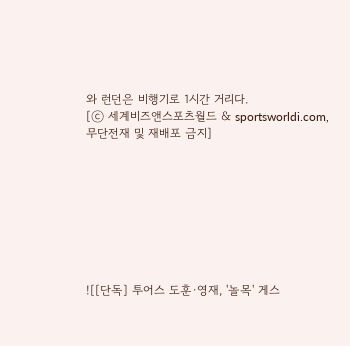와 런던은 비행기로 1시간 거리다.
[ⓒ 세계비즈앤스포츠월드 & sportsworldi.com, 무단전재 및 재배포 금지]








![[단독] 투어스 도훈·영재, '놀목' 게스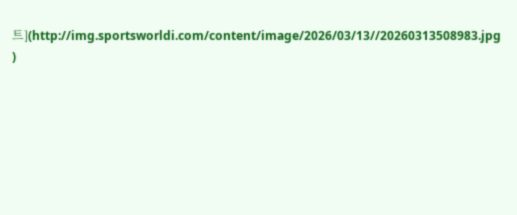트](http://img.sportsworldi.com/content/image/2026/03/13//20260313508983.jpg
)